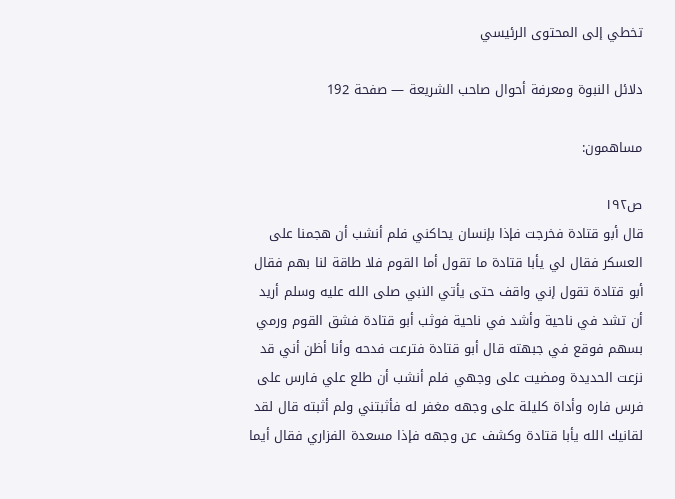تخطي إلى المحتوى الرئيسي

دلائل النبوة ومعرفة أحوال صاحب الشريعة — صفحة 192

مساهمون:

ص١٩٢
قال أبو قتادة فخرجت فإذا بإنسان يحاكني فلم أنشب أن هجمنا على العسكر فقال لي يأبا قتادة ما تقول أما القوم فلا طاقة لنا بهم فقال أبو قتادة تقول إني واقف حتى يأتي النبي صلى الله عليه وسلم أريد أن تشد في ناحية وأشد في ناحية فوثب أبو قتادة فشق القوم ورمي بسهم فوقع في جبهته قال أبو قتادة فترعت فدحه وأنا أظن أني قد نزعت الحديدة ومضيت على وجهي فلم أنشب أن طلع علي فارس على فرس فاره وأداة كليلة على وجهه مغفر له فأثبتني ولم أثبته قال لقد لقانيك الله يأبا قتادة وكشف عن وجهه فإذا مسعدة الفزاري فقال أيما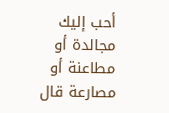أحب إليك مجالدة أو مطاعنة أو مصارعة قال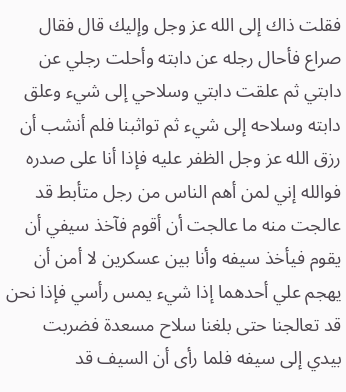فقلت ذاك إلى الله عز وجل وإليك قال فقال صراع فأحال رجله عن دابته وأحلت رجلي عن دابتي ثم علقت دابتي وسلاحي إلى شيء وعلق دابته وسلاحه إلى شيء ثم تواثبنا فلم أنشب أن رزق الله عز وجل الظفر عليه فإذا أنا على صدره فوالله إني لمن أهم الناس من رجل متأبط قد عالجت منه ما عالجت أن أقوم فآخذ سيفي أن يقوم فيأخذ سيفه وأنا بين عسكرين لا أمن أن يهجم علي أحدهما إذا شيء يمس رأسي فإذا نحن قد تعالجنا حتى بلغنا سلاح مسعدة فضربت بيدي إلى سيفه فلما رأى أن السيف قد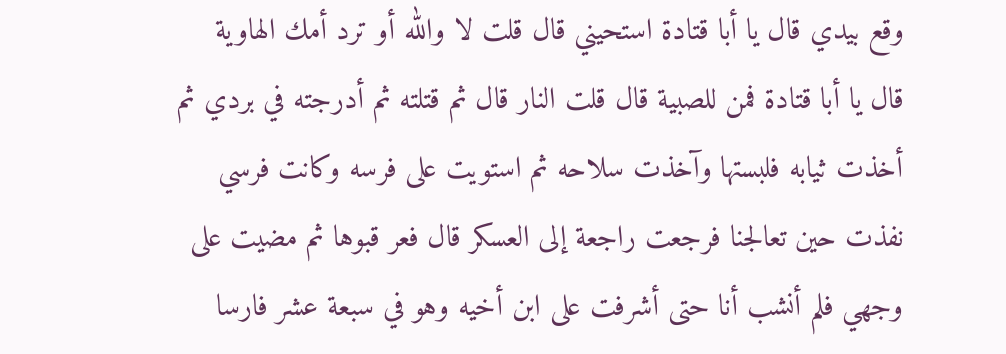وقع بيدي قال يا أبا قتادة استحيني قال قلت لا والله أو ترد أمك الهاوية قال يا أبا قتادة فمن للصبية قال قلت النار قال ثم قتلته ثم أدرجته في بردي ثم أخذت ثيابه فلبستها وآخذت سلاحه ثم استويت على فرسه وكانت فرسي نفذت حين تعالجنا فرجعت راجعة إلى العسكر قال فعر قبوها ثم مضيت على وجهي فلم أنشب أنا حتى أشرفت على ابن أخيه وهو في سبعة عشر فارسا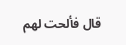قال فألحت لهم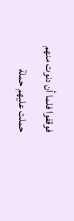فوقفوا فلما أن دنوت منهم حملت عليهم حملة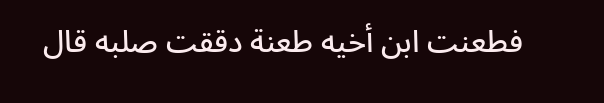فطعنت ابن أخيه طعنة دققت صلبه قال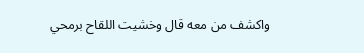واكشف من معه قال وخشيت اللقاح برمحي